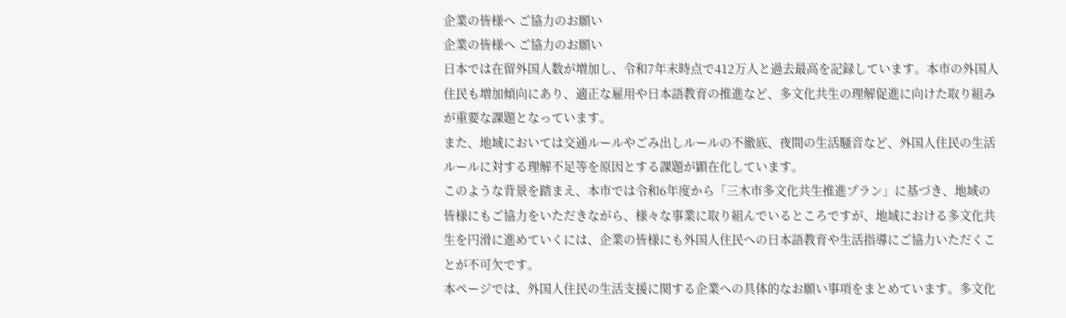企業の皆様へ ご協力のお願い
企業の皆様へ ご協力のお願い
日本では在留外国人数が増加し、令和7年末時点で412万人と過去最高を記録しています。本市の外国人住民も増加傾向にあり、適正な雇用や日本語教育の推進など、多文化共生の理解促進に向けた取り組みが重要な課題となっています。
また、地域においては交通ルールやごみ出しルールの不徹底、夜間の生活騒音など、外国人住民の生活ルールに対する理解不足等を原因とする課題が顕在化しています。
このような背景を踏まえ、本市では令和6年度から「三木市多文化共生推進プラン」に基づき、地域の皆様にもご協力をいただきながら、様々な事業に取り組んでいるところですが、地域における多文化共生を円滑に進めていくには、企業の皆様にも外国人住民への日本語教育や生活指導にご協力いただくことが不可欠です。
本ページでは、外国人住民の生活支援に関する企業への具体的なお願い事項をまとめています。多文化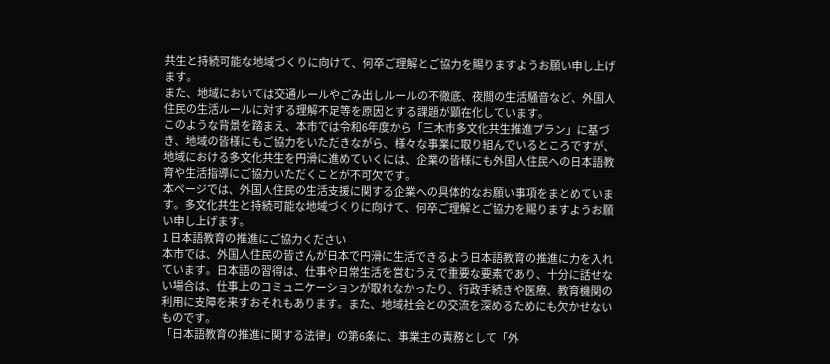共生と持続可能な地域づくりに向けて、何卒ご理解とご協力を賜りますようお願い申し上げます。
また、地域においては交通ルールやごみ出しルールの不徹底、夜間の生活騒音など、外国人住民の生活ルールに対する理解不足等を原因とする課題が顕在化しています。
このような背景を踏まえ、本市では令和6年度から「三木市多文化共生推進プラン」に基づき、地域の皆様にもご協力をいただきながら、様々な事業に取り組んでいるところですが、地域における多文化共生を円滑に進めていくには、企業の皆様にも外国人住民への日本語教育や生活指導にご協力いただくことが不可欠です。
本ページでは、外国人住民の生活支援に関する企業への具体的なお願い事項をまとめています。多文化共生と持続可能な地域づくりに向けて、何卒ご理解とご協力を賜りますようお願い申し上げます。
1 日本語教育の推進にご協力ください
本市では、外国人住民の皆さんが日本で円滑に生活できるよう日本語教育の推進に力を入れています。日本語の習得は、仕事や日常生活を営むうえで重要な要素であり、十分に話せない場合は、仕事上のコミュニケーションが取れなかったり、行政手続きや医療、教育機関の利用に支障を来すおそれもあります。また、地域社会との交流を深めるためにも欠かせないものです。
「日本語教育の推進に関する法律」の第6条に、事業主の責務として「外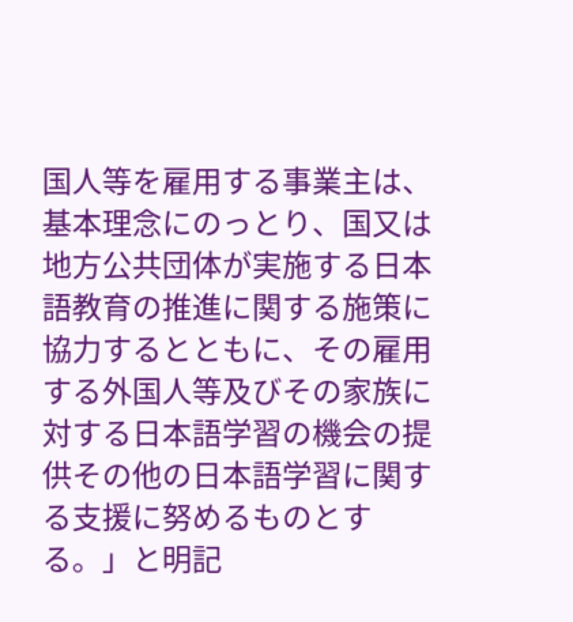国人等を雇用する事業主は、基本理念にのっとり、国又は地方公共団体が実施する日本語教育の推進に関する施策に協力するとともに、その雇用する外国人等及びその家族に対する日本語学習の機会の提供その他の日本語学習に関する支援に努めるものとする。」と明記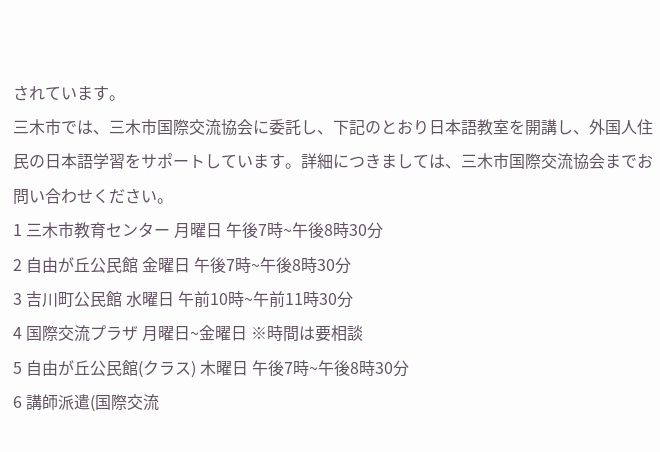されています。
三木市では、三木市国際交流協会に委託し、下記のとおり日本語教室を開講し、外国人住民の日本語学習をサポートしています。詳細につきましては、三木市国際交流協会までお問い合わせください。
1 三木市教育センター 月曜日 午後7時~午後8時30分
2 自由が丘公民館 金曜日 午後7時~午後8時30分
3 吉川町公民館 水曜日 午前10時~午前11時30分
4 国際交流プラザ 月曜日~金曜日 ※時間は要相談
5 自由が丘公民館(クラス) 木曜日 午後7時~午後8時30分
6 講師派遣(国際交流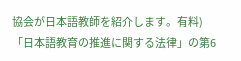協会が日本語教師を紹介します。有料)
「日本語教育の推進に関する法律」の第6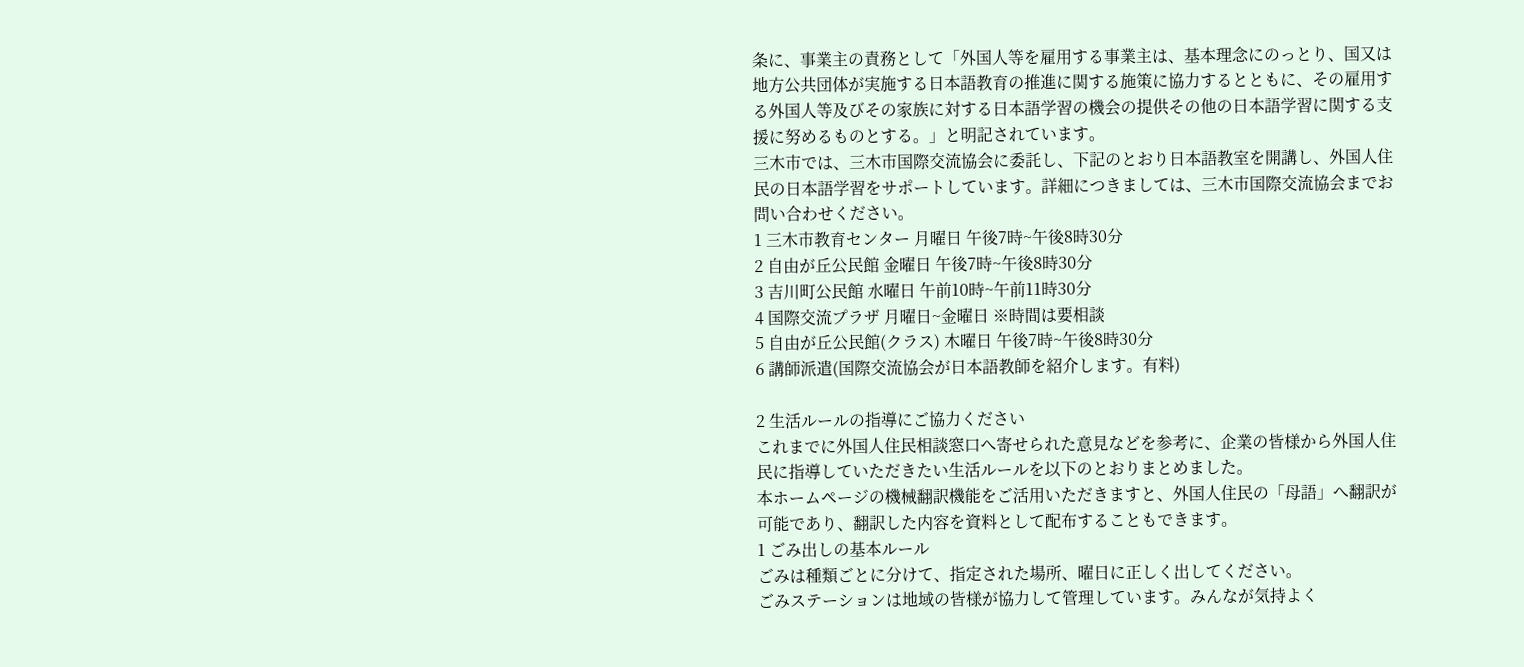条に、事業主の責務として「外国人等を雇用する事業主は、基本理念にのっとり、国又は地方公共団体が実施する日本語教育の推進に関する施策に協力するとともに、その雇用する外国人等及びその家族に対する日本語学習の機会の提供その他の日本語学習に関する支援に努めるものとする。」と明記されています。
三木市では、三木市国際交流協会に委託し、下記のとおり日本語教室を開講し、外国人住民の日本語学習をサポートしています。詳細につきましては、三木市国際交流協会までお問い合わせください。
1 三木市教育センター 月曜日 午後7時~午後8時30分
2 自由が丘公民館 金曜日 午後7時~午後8時30分
3 吉川町公民館 水曜日 午前10時~午前11時30分
4 国際交流プラザ 月曜日~金曜日 ※時間は要相談
5 自由が丘公民館(クラス) 木曜日 午後7時~午後8時30分
6 講師派遣(国際交流協会が日本語教師を紹介します。有料)

2 生活ルールの指導にご協力ください
これまでに外国人住民相談窓口へ寄せられた意見などを参考に、企業の皆様から外国人住民に指導していただきたい生活ルールを以下のとおりまとめました。
本ホームページの機械翻訳機能をご活用いただきますと、外国人住民の「母語」へ翻訳が可能であり、翻訳した内容を資料として配布することもできます。
1 ごみ出しの基本ルール
ごみは種類ごとに分けて、指定された場所、曜日に正しく出してください。
ごみステーションは地域の皆様が協力して管理しています。みんなが気持よく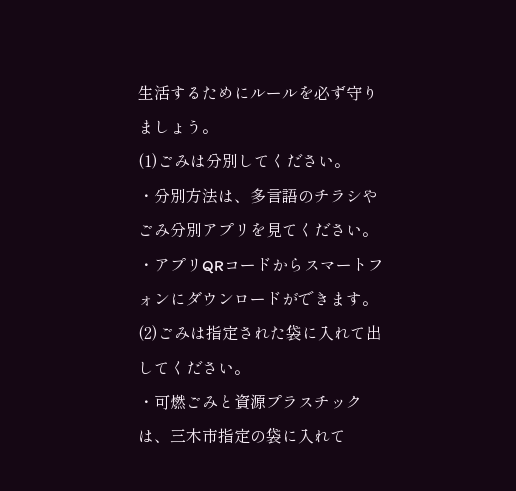生活するためにルールを必ず守りましょう。
(1)ごみは分別してください。
・分別方法は、多言語のチラシやごみ分別アプリを見てください。
・アプリQRコードからスマートフォンにダウンロードができます。
(2)ごみは指定された袋に入れて出してください。
・可燃ごみと資源プラスチックは、三木市指定の袋に入れて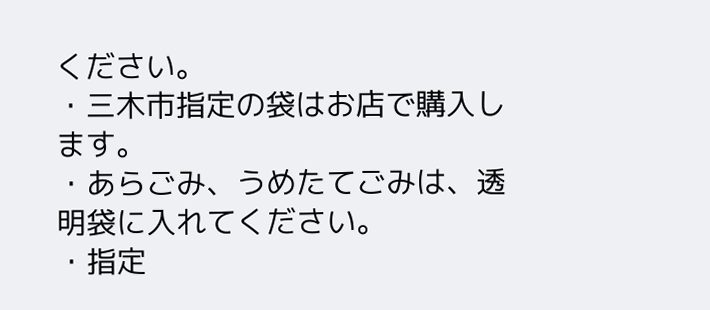ください。
・三木市指定の袋はお店で購入します。
・あらごみ、うめたてごみは、透明袋に入れてください。
・指定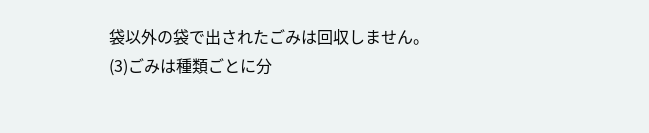袋以外の袋で出されたごみは回収しません。
(3)ごみは種類ごとに分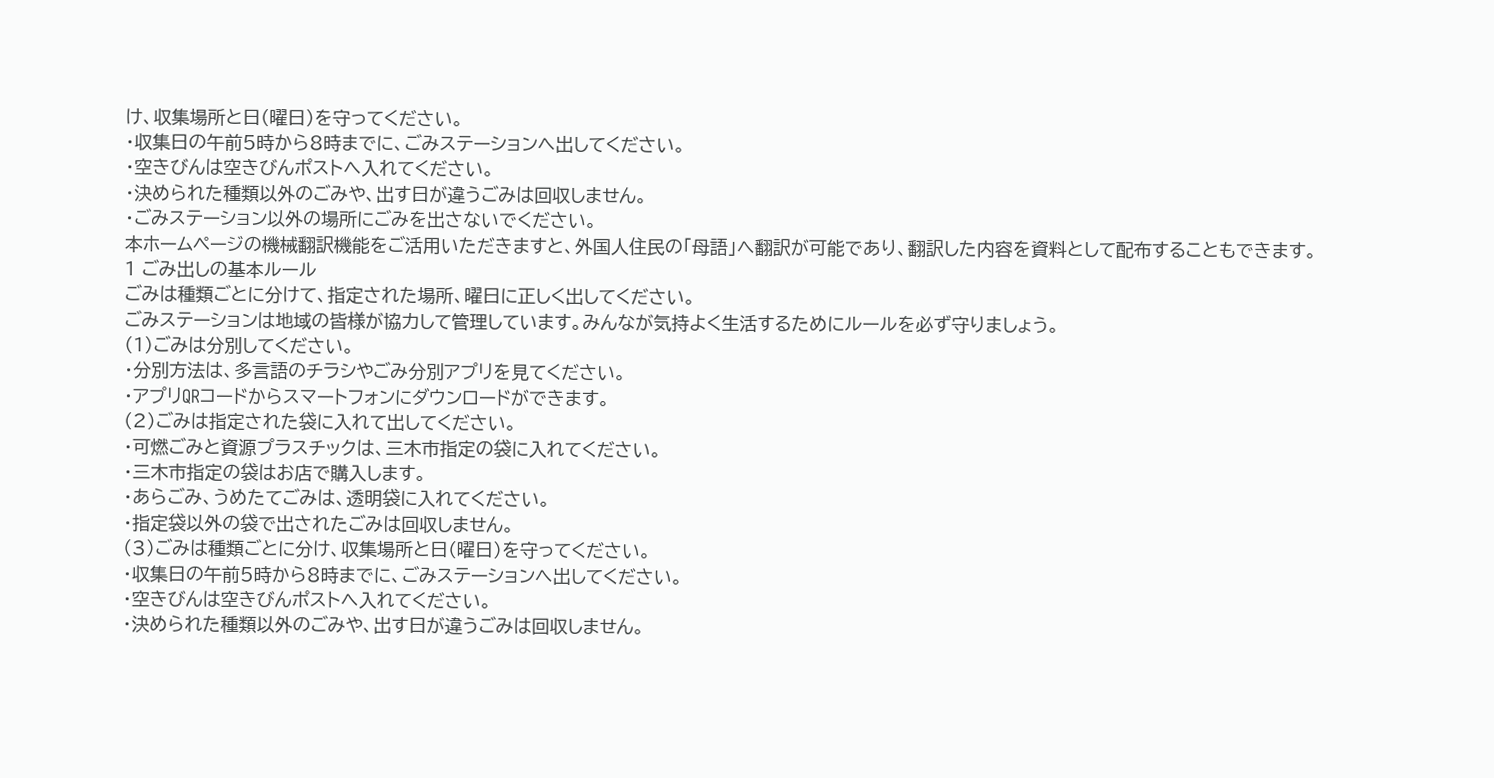け、収集場所と日(曜日)を守ってください。
・収集日の午前5時から8時までに、ごみステーションへ出してください。
・空きびんは空きびんポストへ入れてください。
・決められた種類以外のごみや、出す日が違うごみは回収しません。
・ごみステーション以外の場所にごみを出さないでください。
本ホームページの機械翻訳機能をご活用いただきますと、外国人住民の「母語」へ翻訳が可能であり、翻訳した内容を資料として配布することもできます。
1 ごみ出しの基本ルール
ごみは種類ごとに分けて、指定された場所、曜日に正しく出してください。
ごみステーションは地域の皆様が協力して管理しています。みんなが気持よく生活するためにルールを必ず守りましょう。
(1)ごみは分別してください。
・分別方法は、多言語のチラシやごみ分別アプリを見てください。
・アプリQRコードからスマートフォンにダウンロードができます。
(2)ごみは指定された袋に入れて出してください。
・可燃ごみと資源プラスチックは、三木市指定の袋に入れてください。
・三木市指定の袋はお店で購入します。
・あらごみ、うめたてごみは、透明袋に入れてください。
・指定袋以外の袋で出されたごみは回収しません。
(3)ごみは種類ごとに分け、収集場所と日(曜日)を守ってください。
・収集日の午前5時から8時までに、ごみステーションへ出してください。
・空きびんは空きびんポストへ入れてください。
・決められた種類以外のごみや、出す日が違うごみは回収しません。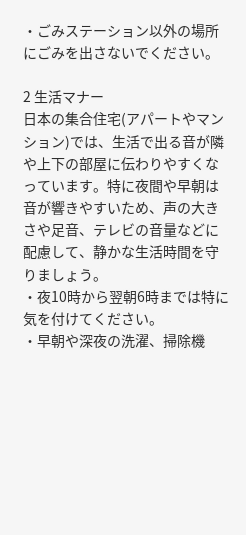・ごみステーション以外の場所にごみを出さないでください。

2 生活マナー
日本の集合住宅(アパートやマンション)では、生活で出る音が隣や上下の部屋に伝わりやすくなっています。特に夜間や早朝は音が響きやすいため、声の大きさや足音、テレビの音量などに配慮して、静かな生活時間を守りましょう。
・夜10時から翌朝6時までは特に気を付けてください。
・早朝や深夜の洗濯、掃除機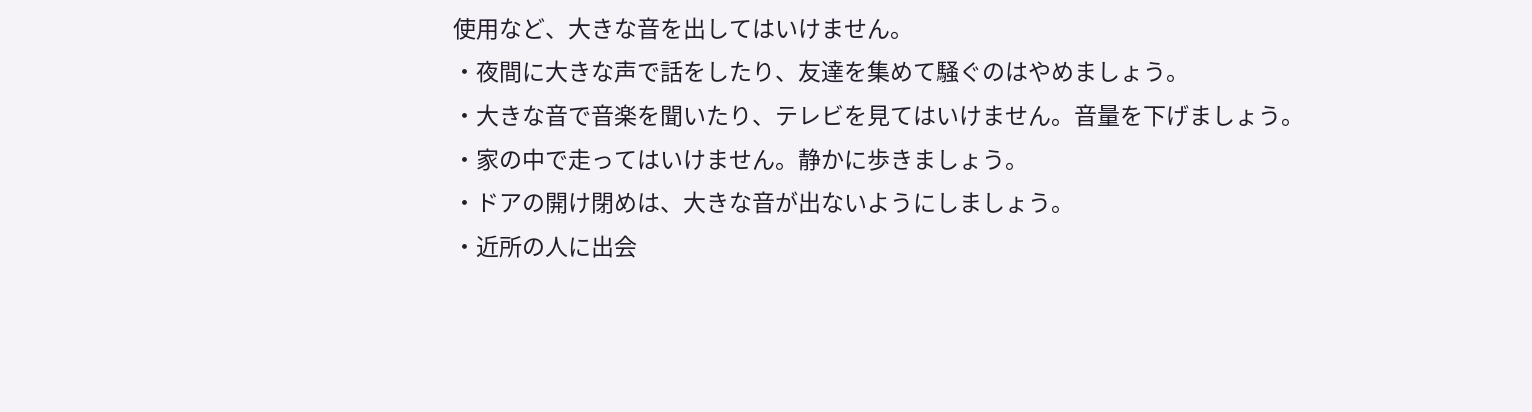使用など、大きな音を出してはいけません。
・夜間に大きな声で話をしたり、友達を集めて騒ぐのはやめましょう。
・大きな音で音楽を聞いたり、テレビを見てはいけません。音量を下げましょう。
・家の中で走ってはいけません。静かに歩きましょう。
・ドアの開け閉めは、大きな音が出ないようにしましょう。
・近所の人に出会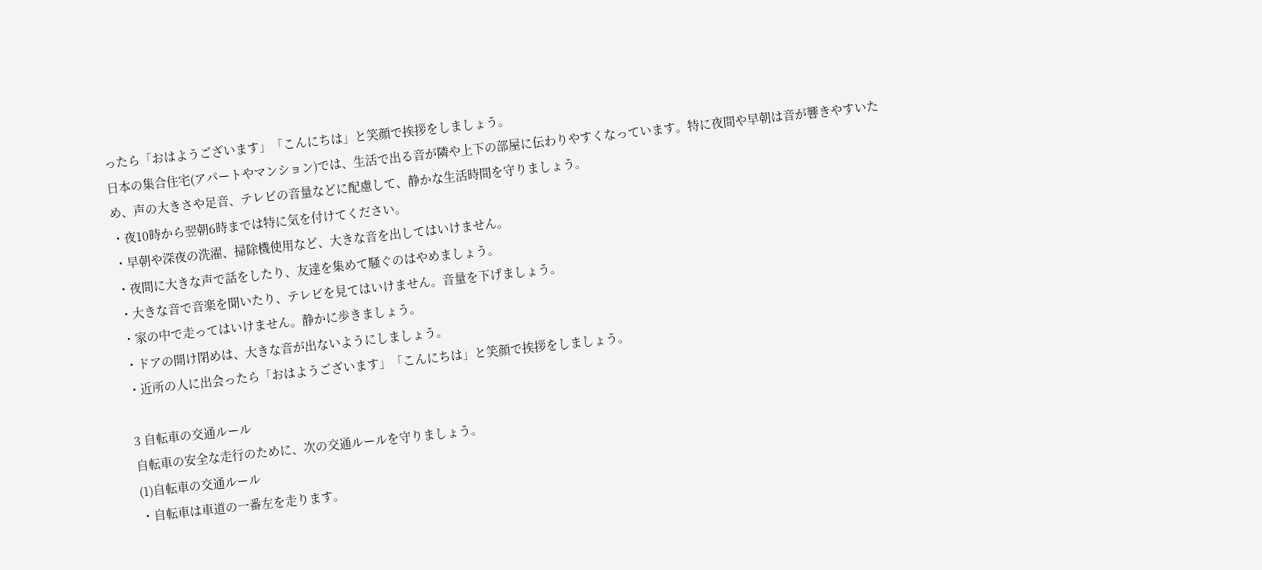ったら「おはようございます」「こんにちは」と笑顔で挨拶をしましょう。
日本の集合住宅(アパートやマンション)では、生活で出る音が隣や上下の部屋に伝わりやすくなっています。特に夜間や早朝は音が響きやすいため、声の大きさや足音、テレビの音量などに配慮して、静かな生活時間を守りましょう。
・夜10時から翌朝6時までは特に気を付けてください。
・早朝や深夜の洗濯、掃除機使用など、大きな音を出してはいけません。
・夜間に大きな声で話をしたり、友達を集めて騒ぐのはやめましょう。
・大きな音で音楽を聞いたり、テレビを見てはいけません。音量を下げましょう。
・家の中で走ってはいけません。静かに歩きましょう。
・ドアの開け閉めは、大きな音が出ないようにしましょう。
・近所の人に出会ったら「おはようございます」「こんにちは」と笑顔で挨拶をしましょう。

3 自転車の交通ルール
自転車の安全な走行のために、次の交通ルールを守りましょう。
(1)自転車の交通ルール
・自転車は車道の一番左を走ります。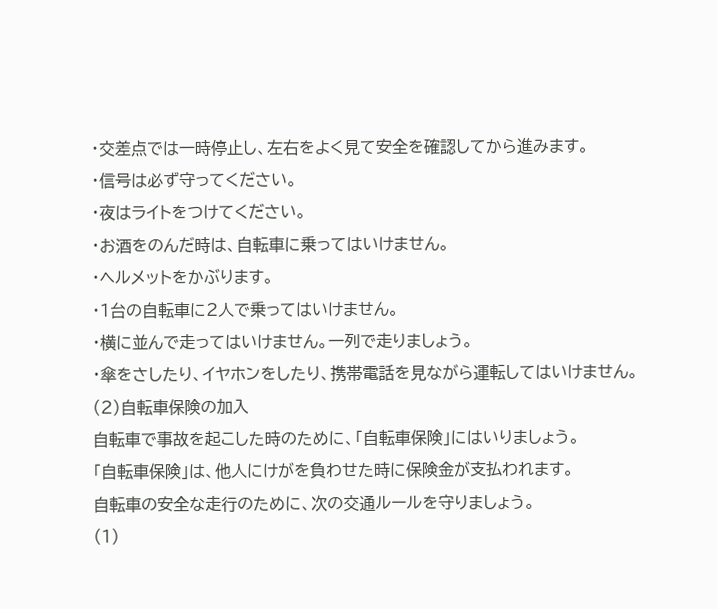・交差点では一時停止し、左右をよく見て安全を確認してから進みます。
・信号は必ず守ってください。
・夜はライトをつけてください。
・お酒をのんだ時は、自転車に乗ってはいけません。
・ヘルメットをかぶります。
・1台の自転車に2人で乗ってはいけません。
・横に並んで走ってはいけません。一列で走りましょう。
・傘をさしたり、イヤホンをしたり、携帯電話を見ながら運転してはいけません。
(2)自転車保険の加入
自転車で事故を起こした時のために、「自転車保険」にはいりましょう。
「自転車保険」は、他人にけがを負わせた時に保険金が支払われます。
自転車の安全な走行のために、次の交通ルールを守りましょう。
(1)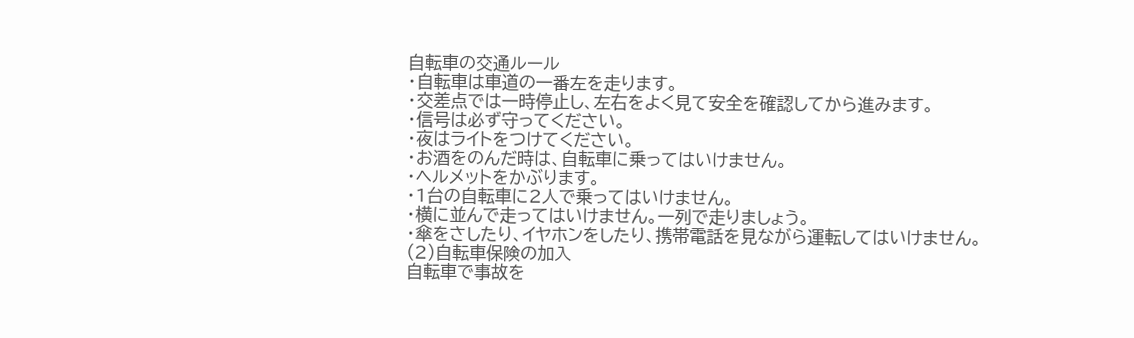自転車の交通ルール
・自転車は車道の一番左を走ります。
・交差点では一時停止し、左右をよく見て安全を確認してから進みます。
・信号は必ず守ってください。
・夜はライトをつけてください。
・お酒をのんだ時は、自転車に乗ってはいけません。
・ヘルメットをかぶります。
・1台の自転車に2人で乗ってはいけません。
・横に並んで走ってはいけません。一列で走りましょう。
・傘をさしたり、イヤホンをしたり、携帯電話を見ながら運転してはいけません。
(2)自転車保険の加入
自転車で事故を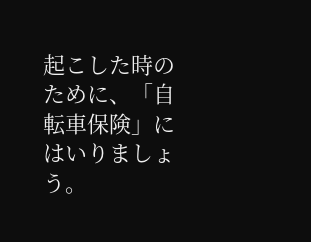起こした時のために、「自転車保険」にはいりましょう。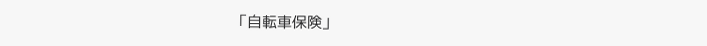「自転車保険」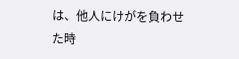は、他人にけがを負わせた時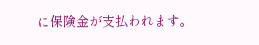に保険金が支払われます。